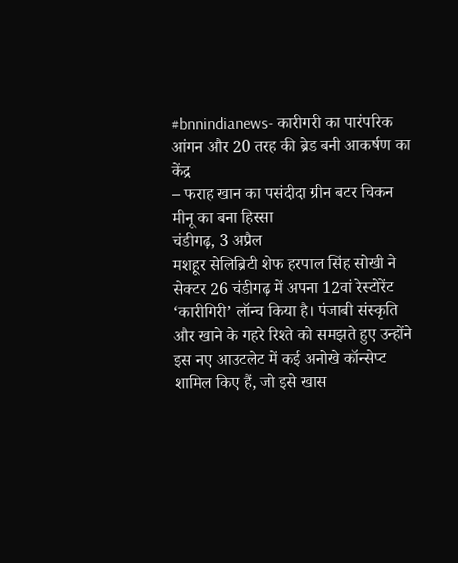#bnnindianews- कारीगरी का पारंपरिक आंगन और 20 तरह की ब्रेड बनी आकर्षण का केंद्र
– फराह खान का पसंदीदा ग्रीन बटर चिकन मीनू का बना हिस्सा
चंडीगढ़, 3 अप्रैल
मशहूर सेलिब्रिटी शेफ हरपाल सिंह सोखी ने सेक्टर 26 चंडीगढ़ में अपना 12वां रेस्टोरेंट ‘कारीगिरी’ लॉन्च किया है। पंजाबी संस्कृति और खाने के गहरे रिश्ते को समझते हुए उन्होंने इस नए आउटलेट में कई अनोखे कॉन्सेप्ट शामिल किए हैं, जो इसे खास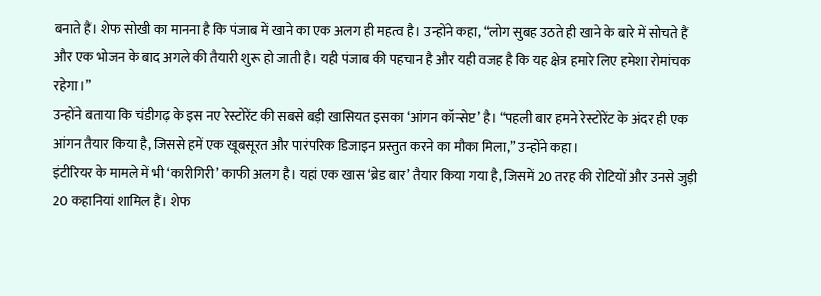बनाते हैं। शेफ सोखी का मानना है कि पंजाब में खाने का एक अलग ही महत्व है। उन्होंने कहा, “लोग सुबह उठते ही खाने के बारे में सोचते हैं और एक भोजन के बाद अगले की तैयारी शुरू हो जाती है। यही पंजाब की पहचान है और यही वजह है कि यह क्षेत्र हमारे लिए हमेशा रोमांचक रहेगा।”
उन्होंने बताया कि चंडीगढ़ के इस नए रेस्टोरेंट की सबसे बड़ी खासियत इसका ‘आंगन कॉन्सेप्ट’ है। “पहली बार हमने रेस्टोरेंट के अंदर ही एक आंगन तैयार किया है, जिससे हमें एक खूबसूरत और पारंपरिक डिजाइन प्रस्तुत करने का मौका मिला,” उन्होंने कहा।
इंटीरियर के मामले में भी ‘कारीगिरी’ काफी अलग है। यहां एक खास ‘ब्रेड बार’ तैयार किया गया है, जिसमें 20 तरह की रोटियों और उनसे जुड़ी 20 कहानियां शामिल हैं। शेफ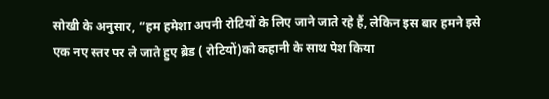सोखी के अनुसार, “हम हमेशा अपनी रोटियों के लिए जाने जाते रहे हैं, लेकिन इस बार हमने इसे एक नए स्तर पर ले जाते हुए ब्रेड ( रोटियों)को कहानी के साथ पेश किया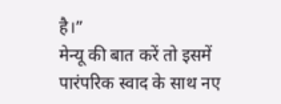है।”
मेन्यू की बात करें तो इसमें पारंपरिक स्वाद के साथ नए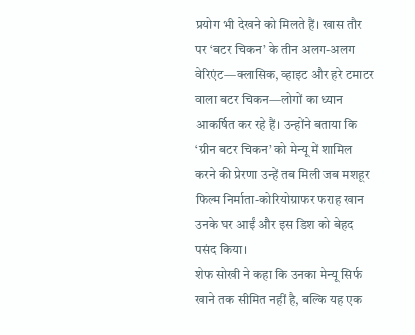प्रयोग भी देखने को मिलते हैं। खास तौर पर ‘बटर चिकन’ के तीन अलग-अलग वेरिएंट—क्लासिक, व्हाइट और हरे टमाटर वाला बटर चिकन—लोगों का ध्यान आकर्षित कर रहे हैं। उन्होंने बताया कि ‘ग्रीन बटर चिकन’ को मेन्यू में शामिल करने की प्रेरणा उन्हें तब मिली जब मशहूर फिल्म निर्माता-कोरियोग्राफर फराह खान उनके घर आईं और इस डिश को बेहद पसंद किया।
शेफ सोखी ने कहा कि उनका मेन्यू सिर्फ खाने तक सीमित नहीं है, बल्कि यह एक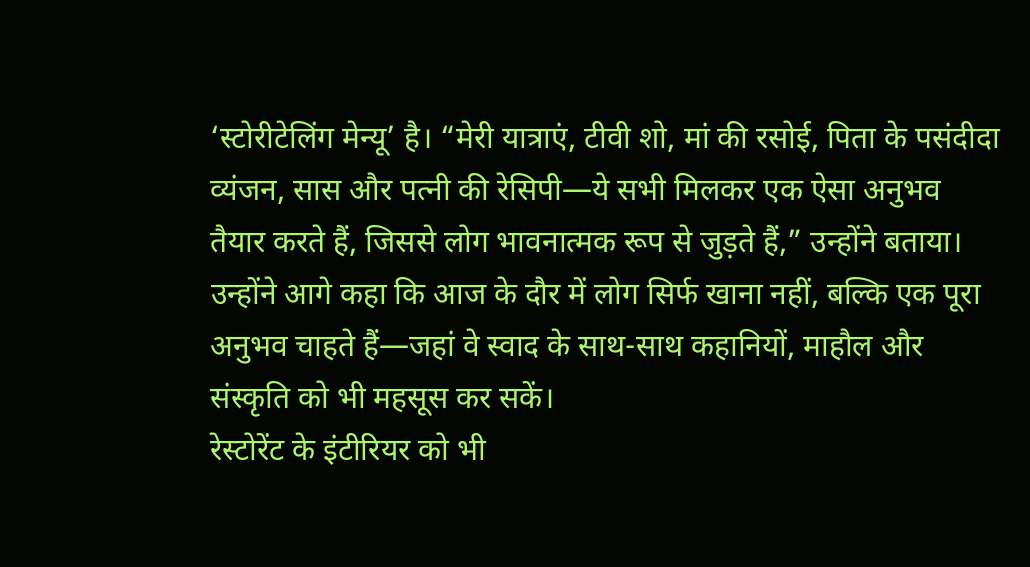‘स्टोरीटेलिंग मेन्यू’ है। “मेरी यात्राएं, टीवी शो, मां की रसोई, पिता के पसंदीदा व्यंजन, सास और पत्नी की रेसिपी—ये सभी मिलकर एक ऐसा अनुभव तैयार करते हैं, जिससे लोग भावनात्मक रूप से जुड़ते हैं,” उन्होंने बताया।
उन्होंने आगे कहा कि आज के दौर में लोग सिर्फ खाना नहीं, बल्कि एक पूरा अनुभव चाहते हैं—जहां वे स्वाद के साथ-साथ कहानियों, माहौल और संस्कृति को भी महसूस कर सकें।
रेस्टोरेंट के इंटीरियर को भी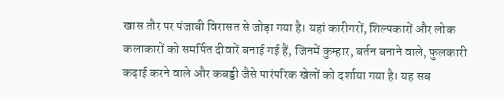खास तौर पर पंजाबी विरासत से जोड़ा गया है। यहां कारीगरों, शिल्पकारों और लोक कलाकारों को समर्पित दीवारें बनाई गई हैं, जिनमें कुम्हार, बर्तन बनाने वाले, फुलकारी कढ़ाई करने वाले और कबड्डी जैसे पारंपरिक खेलों को दर्शाया गया है। यह सब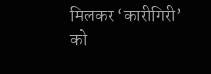मिलकर ‘कारीगिरी’ को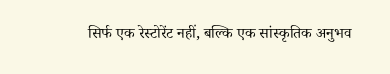सिर्फ एक रेस्टोरेंट नहीं, बल्कि एक सांस्कृतिक अनुभव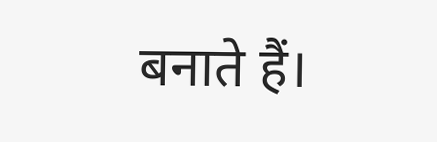बनाते हैं।